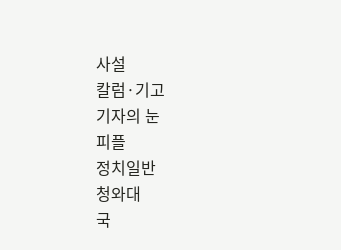사설
칼럼·기고
기자의 눈
피플
정치일반
청와대
국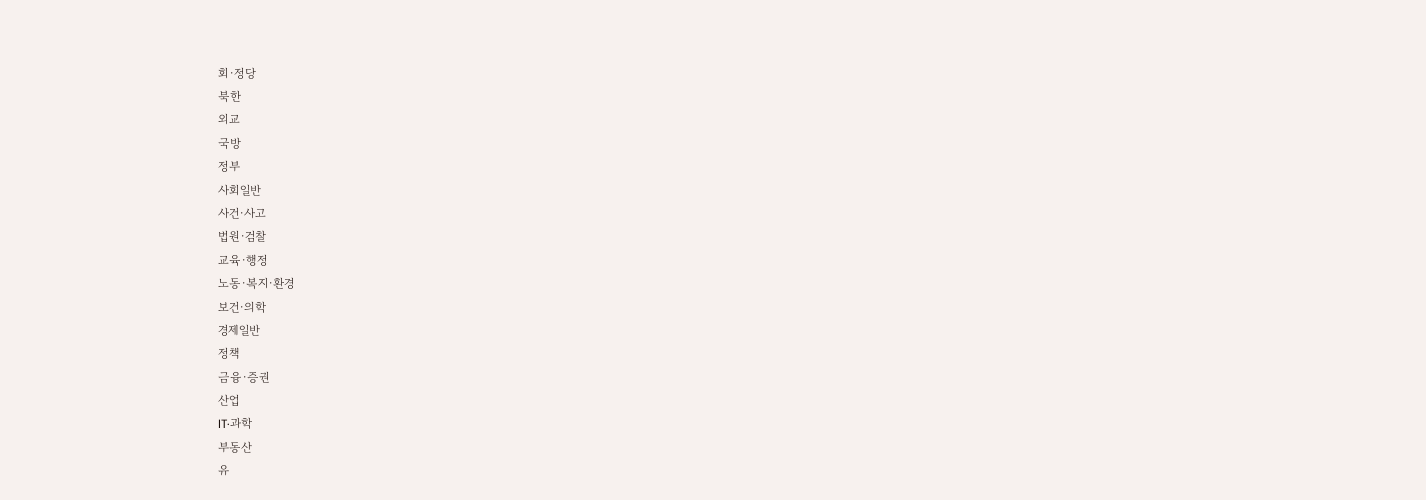회·정당
북한
외교
국방
정부
사회일반
사건·사고
법원·검찰
교육·행정
노동·복지·환경
보건·의학
경제일반
정책
금융·증권
산업
IT·과학
부동산
유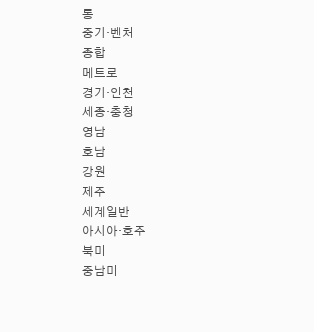통
중기·벤처
종합
메트로
경기·인천
세종·충청
영남
호남
강원
제주
세계일반
아시아·호주
북미
중남미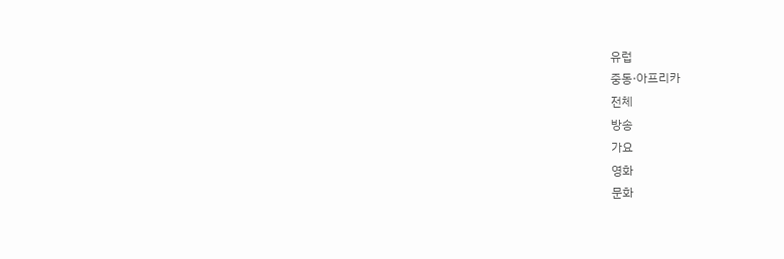유럽
중동·아프리카
전체
방송
가요
영화
문화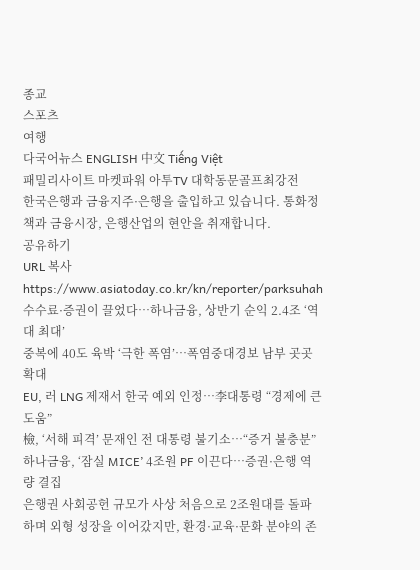종교
스포츠
여행
다국어뉴스 ENGLISH 中文 Tiếng Việt
패밀리사이트 마켓파워 아투TV 대학동문골프최강전
한국은행과 금융지주·은행을 출입하고 있습니다. 통화정책과 금융시장, 은행산업의 현안을 취재합니다.
공유하기
URL 복사
https://www.asiatoday.co.kr/kn/reporter/parksuhah
수수료·증권이 끌었다…하나금융, 상반기 순익 2.4조 ‘역대 최대’
중복에 40도 육박 ‘극한 폭염’…폭염중대경보 남부 곳곳 확대
EU, 러 LNG 제재서 한국 예외 인정…李대통령 “경제에 큰 도움”
檢, ‘서해 피격’ 문재인 전 대통령 불기소…“증거 불충분”
하나금융, ‘잠실 MICE’ 4조원 PF 이끈다…증권·은행 역량 결집
은행권 사회공헌 규모가 사상 처음으로 2조원대를 돌파하며 외형 성장을 이어갔지만, 환경·교육·문화 분야의 존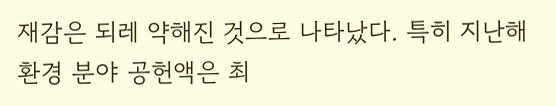재감은 되레 약해진 것으로 나타났다. 특히 지난해 환경 분야 공헌액은 최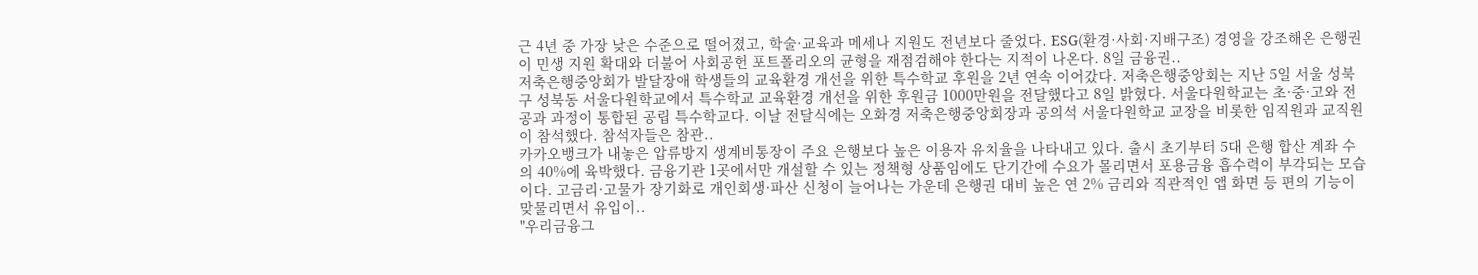근 4년 중 가장 낮은 수준으로 떨어졌고, 학술·교육과 메세나 지원도 전년보다 줄었다. ESG(환경·사회·지배구조) 경영을 강조해온 은행권이 민생 지원 확대와 더불어 사회공헌 포트폴리오의 균형을 재점검해야 한다는 지적이 나온다. 8일 금융권..
저축은행중앙회가 발달장애 학생들의 교육환경 개선을 위한 특수학교 후원을 2년 연속 이어갔다. 저축은행중앙회는 지난 5일 서울 성북구 성북동 서울다원학교에서 특수학교 교육환경 개선을 위한 후원금 1000만원을 전달했다고 8일 밝혔다. 서울다원학교는 초·중·고와 전공과 과정이 통합된 공립 특수학교다. 이날 전달식에는 오화경 저축은행중앙회장과 공의석 서울다원학교 교장을 비롯한 임직원과 교직원이 참석했다. 참석자들은 참관..
카카오뱅크가 내놓은 압류방지 생계비통장이 주요 은행보다 높은 이용자 유치율을 나타내고 있다. 출시 초기부터 5대 은행 합산 계좌 수의 40%에 육박했다. 금융기관 1곳에서만 개설할 수 있는 정책형 상품임에도 단기간에 수요가 몰리면서 포용금융 흡수력이 부각되는 모습이다. 고금리·고물가 장기화로 개인회생·파산 신청이 늘어나는 가운데 은행권 대비 높은 연 2% 금리와 직관적인 앱 화면 등 편의 기능이 맞물리면서 유입이..
"우리금융그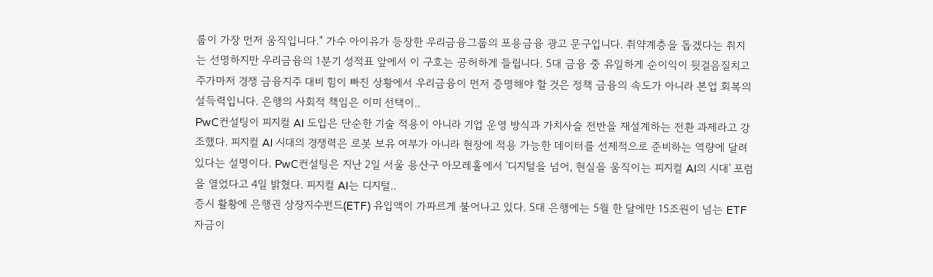룹이 가장 먼저 움직입니다." 가수 아이유가 등장한 우리금융그룹의 포용금융 광고 문구입니다. 취약계층을 돕겠다는 취지는 선명하지만 우리금융의 1분기 성적표 앞에서 이 구호는 공허하게 들립니다. 5대 금융 중 유일하게 순이익이 뒷걸음질치고 주가마저 경쟁 금융지주 대비 힘이 빠진 상황에서 우리금융이 먼저 증명해야 할 것은 정책 금융의 속도가 아니라 본업 회복의 설득력입니다. 은행의 사회적 책임은 이미 선택이..
PwC컨설팅이 피지컬 AI 도입은 단순한 기술 적용이 아니라 기업 운영 방식과 가치사슬 전반을 재설계하는 전환 과제라고 강조했다. 피지컬 AI 시대의 경쟁력은 로봇 보유 여부가 아니라 현장에 적용 가능한 데이터를 선제적으로 준비하는 역량에 달려 있다는 설명이다. PwC컨설팅은 지난 2일 서울 용산구 아모레홀에서 '디지털을 넘어, 현실을 움직이는 피지컬 AI의 시대' 포럼을 열었다고 4일 밝혔다. 피지컬 AI는 디지털..
증시 활황에 은행권 상장지수펀드(ETF) 유입액이 가파르게 불어나고 있다. 5대 은행에는 5월 한 달에만 15조원이 넘는 ETF 자금이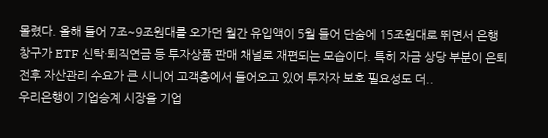몰렸다. 올해 들어 7조~9조원대를 오가던 월간 유입액이 5월 들어 단숨에 15조원대로 뛰면서 은행 창구가 ETF 신탁·퇴직연금 등 투자상품 판매 채널로 재편되는 모습이다. 특히 자금 상당 부분이 은퇴 전후 자산관리 수요가 큰 시니어 고객층에서 들어오고 있어 투자자 보호 필요성도 더..
우리은행이 기업승계 시장을 기업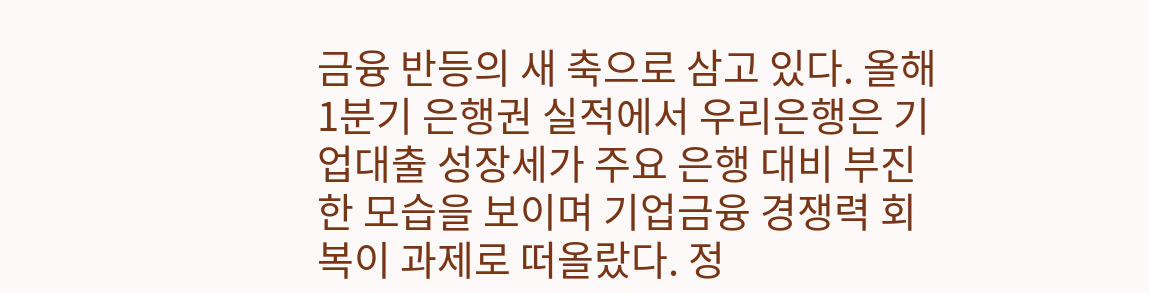금융 반등의 새 축으로 삼고 있다. 올해 1분기 은행권 실적에서 우리은행은 기업대출 성장세가 주요 은행 대비 부진한 모습을 보이며 기업금융 경쟁력 회복이 과제로 떠올랐다. 정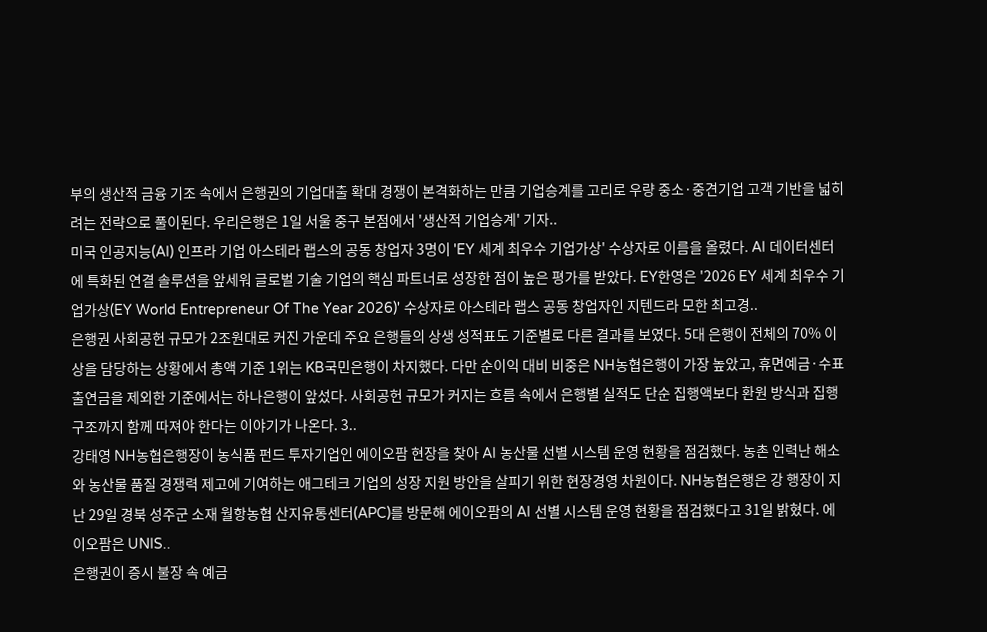부의 생산적 금융 기조 속에서 은행권의 기업대출 확대 경쟁이 본격화하는 만큼 기업승계를 고리로 우량 중소·중견기업 고객 기반을 넓히려는 전략으로 풀이된다. 우리은행은 1일 서울 중구 본점에서 '생산적 기업승계' 기자..
미국 인공지능(AI) 인프라 기업 아스테라 랩스의 공동 창업자 3명이 'EY 세계 최우수 기업가상' 수상자로 이름을 올렸다. AI 데이터센터에 특화된 연결 솔루션을 앞세워 글로벌 기술 기업의 핵심 파트너로 성장한 점이 높은 평가를 받았다. EY한영은 '2026 EY 세계 최우수 기업가상(EY World Entrepreneur Of The Year 2026)' 수상자로 아스테라 랩스 공동 창업자인 지텐드라 모한 최고경..
은행권 사회공헌 규모가 2조원대로 커진 가운데 주요 은행들의 상생 성적표도 기준별로 다른 결과를 보였다. 5대 은행이 전체의 70% 이상을 담당하는 상황에서 총액 기준 1위는 KB국민은행이 차지했다. 다만 순이익 대비 비중은 NH농협은행이 가장 높았고, 휴면예금·수표 출연금을 제외한 기준에서는 하나은행이 앞섰다. 사회공헌 규모가 커지는 흐름 속에서 은행별 실적도 단순 집행액보다 환원 방식과 집행 구조까지 함께 따져야 한다는 이야기가 나온다. 3..
강태영 NH농협은행장이 농식품 펀드 투자기업인 에이오팜 현장을 찾아 AI 농산물 선별 시스템 운영 현황을 점검했다. 농촌 인력난 해소와 농산물 품질 경쟁력 제고에 기여하는 애그테크 기업의 성장 지원 방안을 살피기 위한 현장경영 차원이다. NH농협은행은 강 행장이 지난 29일 경북 성주군 소재 월항농협 산지유통센터(APC)를 방문해 에이오팜의 AI 선별 시스템 운영 현황을 점검했다고 31일 밝혔다. 에이오팜은 UNIS..
은행권이 증시 불장 속 예금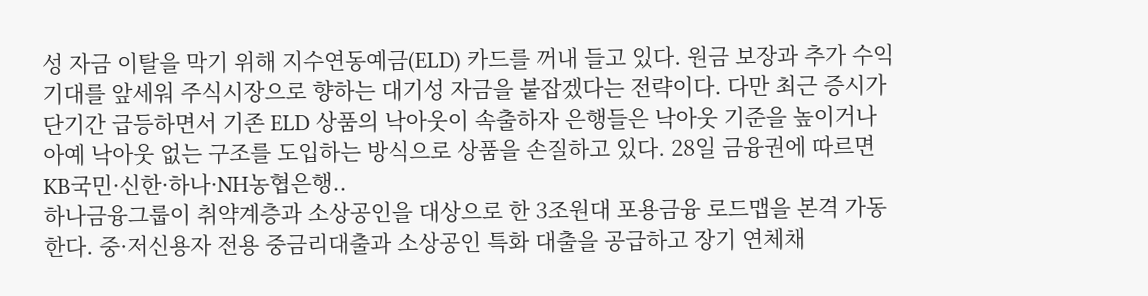성 자금 이탈을 막기 위해 지수연동예금(ELD) 카드를 꺼내 들고 있다. 원금 보장과 추가 수익 기대를 앞세워 주식시장으로 향하는 대기성 자금을 붙잡겠다는 전략이다. 다만 최근 증시가 단기간 급등하면서 기존 ELD 상품의 낙아웃이 속출하자 은행들은 낙아웃 기준을 높이거나 아예 낙아웃 없는 구조를 도입하는 방식으로 상품을 손질하고 있다. 28일 금융권에 따르면 KB국민·신한·하나·NH농협은행..
하나금융그룹이 취약계층과 소상공인을 대상으로 한 3조원대 포용금융 로드맵을 본격 가동한다. 중·저신용자 전용 중금리대출과 소상공인 특화 대출을 공급하고 장기 연체채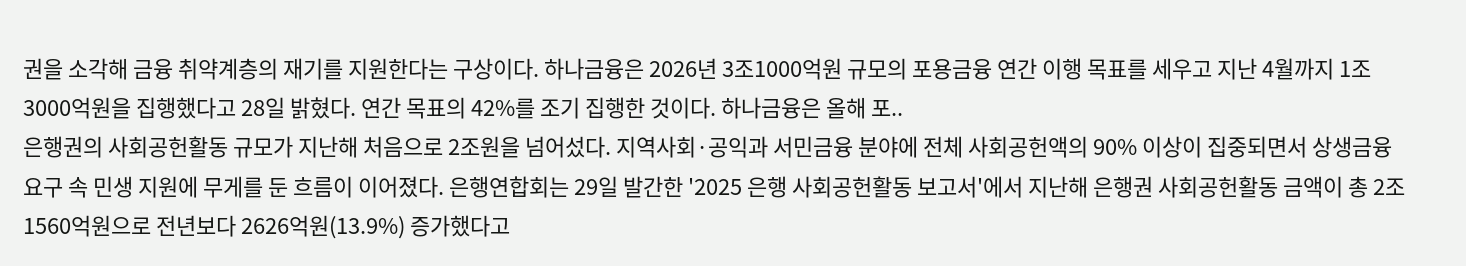권을 소각해 금융 취약계층의 재기를 지원한다는 구상이다. 하나금융은 2026년 3조1000억원 규모의 포용금융 연간 이행 목표를 세우고 지난 4월까지 1조3000억원을 집행했다고 28일 밝혔다. 연간 목표의 42%를 조기 집행한 것이다. 하나금융은 올해 포..
은행권의 사회공헌활동 규모가 지난해 처음으로 2조원을 넘어섰다. 지역사회·공익과 서민금융 분야에 전체 사회공헌액의 90% 이상이 집중되면서 상생금융 요구 속 민생 지원에 무게를 둔 흐름이 이어졌다. 은행연합회는 29일 발간한 '2025 은행 사회공헌활동 보고서'에서 지난해 은행권 사회공헌활동 금액이 총 2조1560억원으로 전년보다 2626억원(13.9%) 증가했다고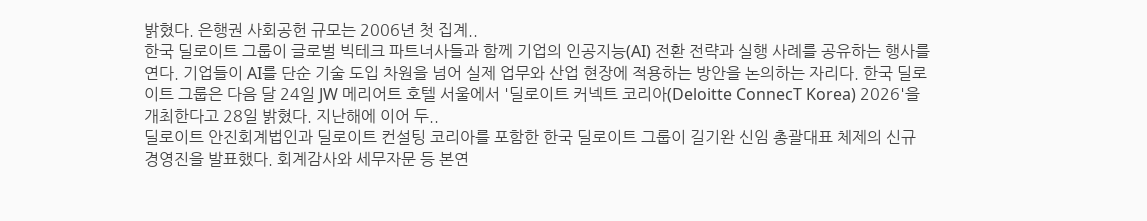밝혔다. 은행권 사회공헌 규모는 2006년 첫 집계..
한국 딜로이트 그룹이 글로벌 빅테크 파트너사들과 함께 기업의 인공지능(AI) 전환 전략과 실행 사례를 공유하는 행사를 연다. 기업들이 AI를 단순 기술 도입 차원을 넘어 실제 업무와 산업 현장에 적용하는 방안을 논의하는 자리다. 한국 딜로이트 그룹은 다음 달 24일 JW 메리어트 호텔 서울에서 '딜로이트 커넥트 코리아(Deloitte ConnecT Korea) 2026'을 개최한다고 28일 밝혔다. 지난해에 이어 두..
딜로이트 안진회계법인과 딜로이트 컨설팅 코리아를 포함한 한국 딜로이트 그룹이 길기완 신임 총괄대표 체제의 신규 경영진을 발표했다. 회계감사와 세무자문 등 본연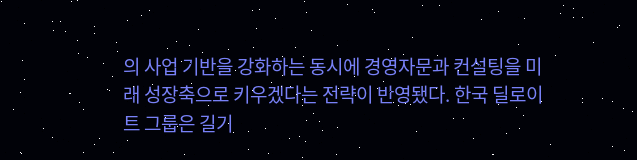의 사업 기반을 강화하는 동시에 경영자문과 컨설팅을 미래 성장축으로 키우겠다는 전략이 반영됐다. 한국 딜로이트 그룹은 길기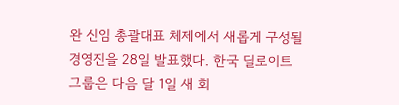완 신임 총괄대표 체제에서 새롭게 구성될 경영진을 28일 발표했다. 한국 딜로이트 그룹은 다음 달 1일 새 회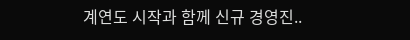계연도 시작과 함께 신규 경영진..